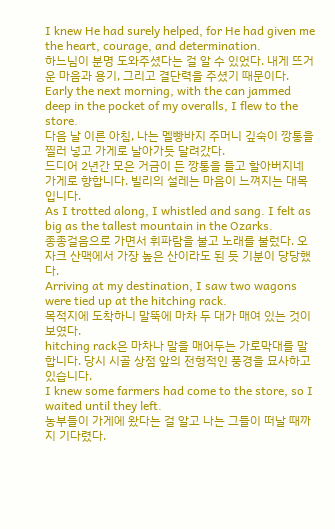I knew He had surely helped, for He had given me the heart, courage, and determination.
하느님이 분명 도와주셨다는 걸 알 수 있었다. 내게 뜨거운 마음과 용기, 그리고 결단력을 주셨기 때문이다.
Early the next morning, with the can jammed deep in the pocket of my overalls, I flew to the store.
다음 날 이른 아침, 나는 멜빵바지 주머니 깊숙이 깡통을 찔러 넣고 가게로 날아가듯 달려갔다.
드디어 2년간 모은 거금이 든 깡통을 들고 할아버지네 가게로 향합니다. 빌리의 설레는 마음이 느껴지는 대목입니다.
As I trotted along, I whistled and sang. I felt as big as the tallest mountain in the Ozarks.
종종걸음으로 가면서 휘파람을 불고 노래를 불렀다. 오자크 산맥에서 가장 높은 산이라도 된 듯 기분이 당당했다.
Arriving at my destination, I saw two wagons were tied up at the hitching rack.
목적지에 도착하니 말뚝에 마차 두 대가 매여 있는 것이 보였다.
hitching rack은 마차나 말을 매어두는 가로막대를 말합니다. 당시 시골 상점 앞의 전형적인 풍경을 묘사하고 있습니다.
I knew some farmers had come to the store, so I waited until they left.
농부들이 가게에 왔다는 걸 알고 나는 그들이 떠날 때까지 기다렸다.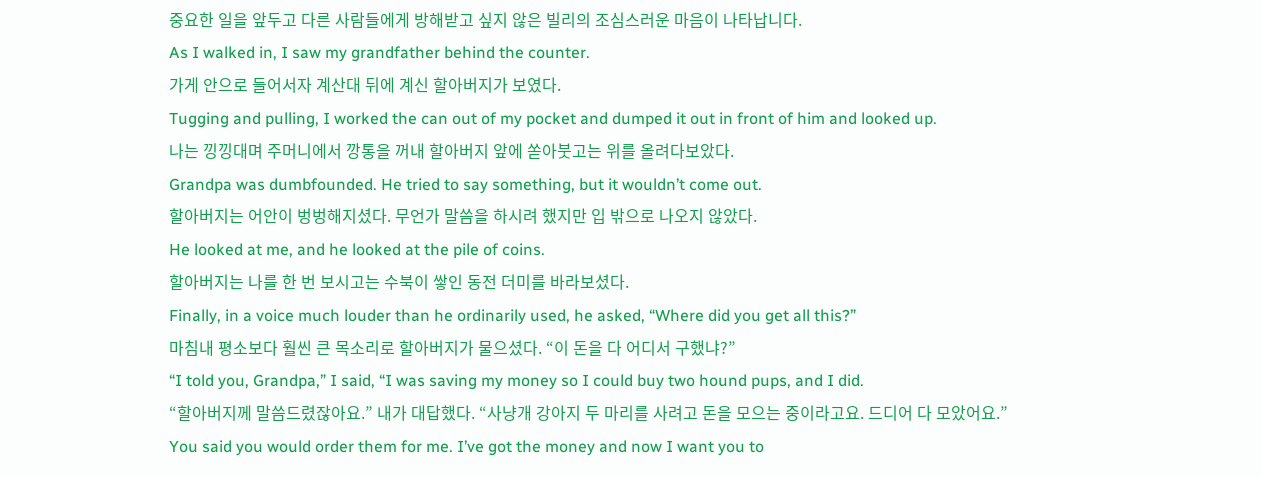중요한 일을 앞두고 다른 사람들에게 방해받고 싶지 않은 빌리의 조심스러운 마음이 나타납니다.
As I walked in, I saw my grandfather behind the counter.
가게 안으로 들어서자 계산대 뒤에 계신 할아버지가 보였다.
Tugging and pulling, I worked the can out of my pocket and dumped it out in front of him and looked up.
나는 낑낑대며 주머니에서 깡통을 꺼내 할아버지 앞에 쏟아붓고는 위를 올려다보았다.
Grandpa was dumbfounded. He tried to say something, but it wouldn’t come out.
할아버지는 어안이 벙벙해지셨다. 무언가 말씀을 하시려 했지만 입 밖으로 나오지 않았다.
He looked at me, and he looked at the pile of coins.
할아버지는 나를 한 번 보시고는 수북이 쌓인 동전 더미를 바라보셨다.
Finally, in a voice much louder than he ordinarily used, he asked, “Where did you get all this?”
마침내 평소보다 훨씬 큰 목소리로 할아버지가 물으셨다. “이 돈을 다 어디서 구했냐?”
“I told you, Grandpa,” I said, “I was saving my money so I could buy two hound pups, and I did.
“할아버지께 말씀드렸잖아요.” 내가 대답했다. “사냥개 강아지 두 마리를 사려고 돈을 모으는 중이라고요. 드디어 다 모았어요.”
You said you would order them for me. I’ve got the money and now I want you to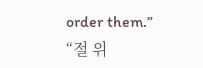order them.”
“절 위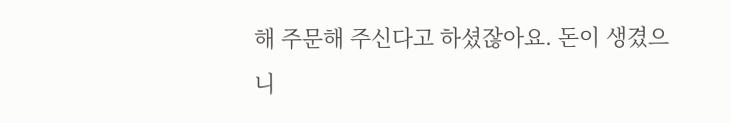해 주문해 주신다고 하셨잖아요. 돈이 생겼으니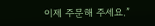이제 주문해 주세요.”